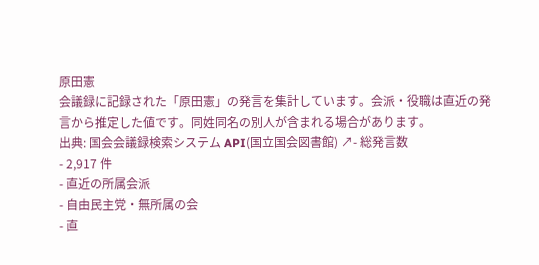原田憲
会議録に記録された「原田憲」の発言を集計しています。会派・役職は直近の発言から推定した値です。同姓同名の別人が含まれる場合があります。
出典: 国会会議録検索システム API(国立国会図書館) ↗- 総発言数
- 2,917 件
- 直近の所属会派
- 自由民主党・無所属の会
- 直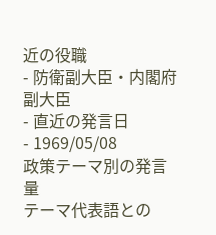近の役職
- 防衛副大臣・内閣府副大臣
- 直近の発言日
- 1969/05/08
政策テーマ別の発言量
テーマ代表語との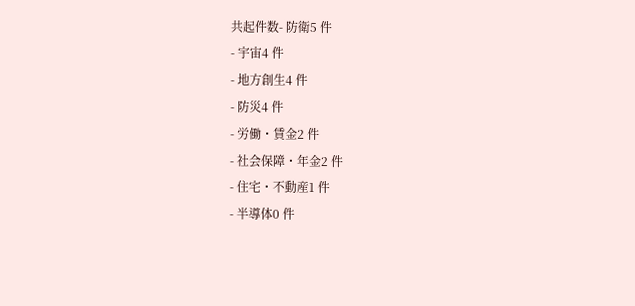共起件数- 防衛5 件
- 宇宙4 件
- 地方創生4 件
- 防災4 件
- 労働・賃金2 件
- 社会保障・年金2 件
- 住宅・不動産1 件
- 半導体0 件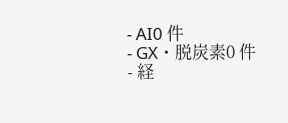- AI0 件
- GX・脱炭素0 件
- 経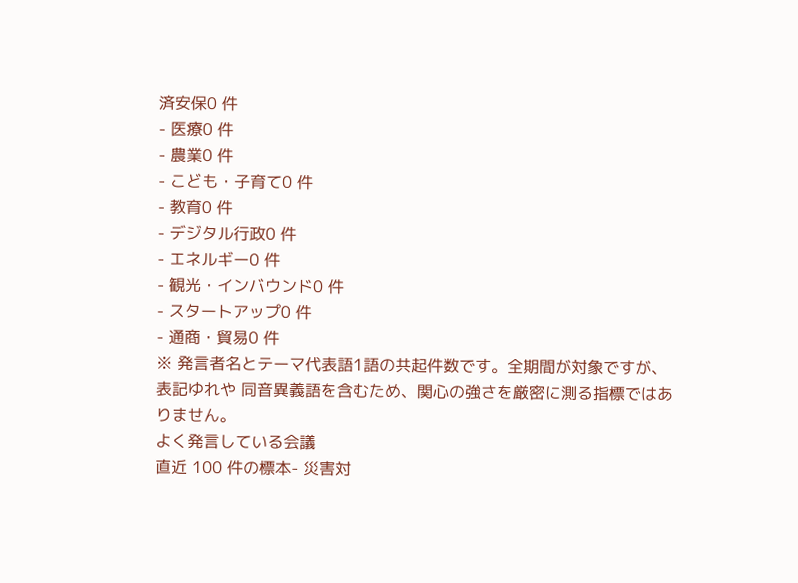済安保0 件
- 医療0 件
- 農業0 件
- こども・子育て0 件
- 教育0 件
- デジタル行政0 件
- エネルギー0 件
- 観光・インバウンド0 件
- スタートアップ0 件
- 通商・貿易0 件
※ 発言者名とテーマ代表語1語の共起件数です。全期間が対象ですが、表記ゆれや 同音異義語を含むため、関心の強さを厳密に測る指標ではありません。
よく発言している会議
直近 100 件の標本- 災害対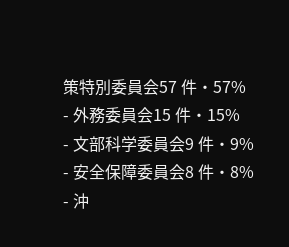策特別委員会57 件・57%
- 外務委員会15 件・15%
- 文部科学委員会9 件・9%
- 安全保障委員会8 件・8%
- 沖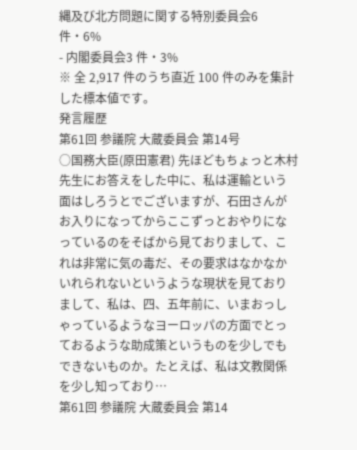縄及び北方問題に関する特別委員会6 件・6%
- 内閣委員会3 件・3%
※ 全 2,917 件のうち直近 100 件のみを集計した標本値です。
発言履歴
第61回 参議院 大蔵委員会 第14号
○国務大臣(原田憲君) 先ほどもちょっと木村先生にお答えをした中に、私は運輸という面はしろうとでございますが、石田さんがお入りになってからここずっとおやりになっているのをそばから見ておりまして、これは非常に気の毒だ、その要求はなかなかいれられないというような現状を見ておりまして、私は、四、五年前に、いまおっしゃっているようなヨーロッパの方面でとっておるような助成策というものを少しでもできないものか。たとえば、私は文教関係を少し知っており…
第61回 参議院 大蔵委員会 第14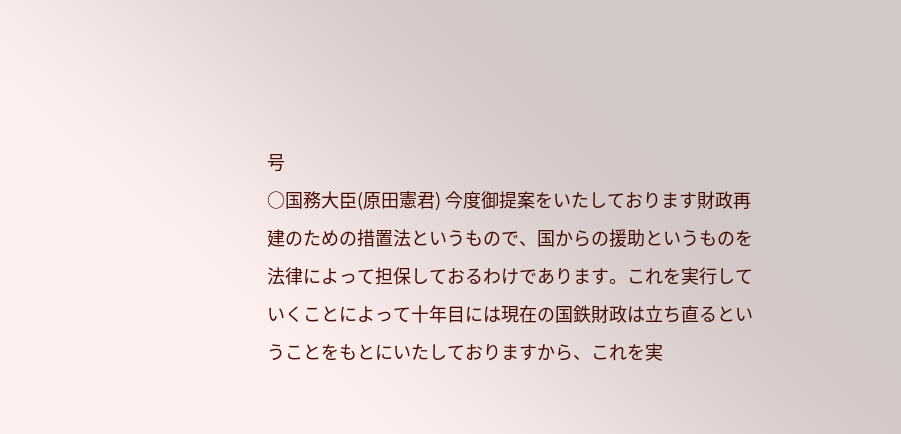号
○国務大臣(原田憲君) 今度御提案をいたしております財政再建のための措置法というもので、国からの援助というものを法律によって担保しておるわけであります。これを実行していくことによって十年目には現在の国鉄財政は立ち直るということをもとにいたしておりますから、これを実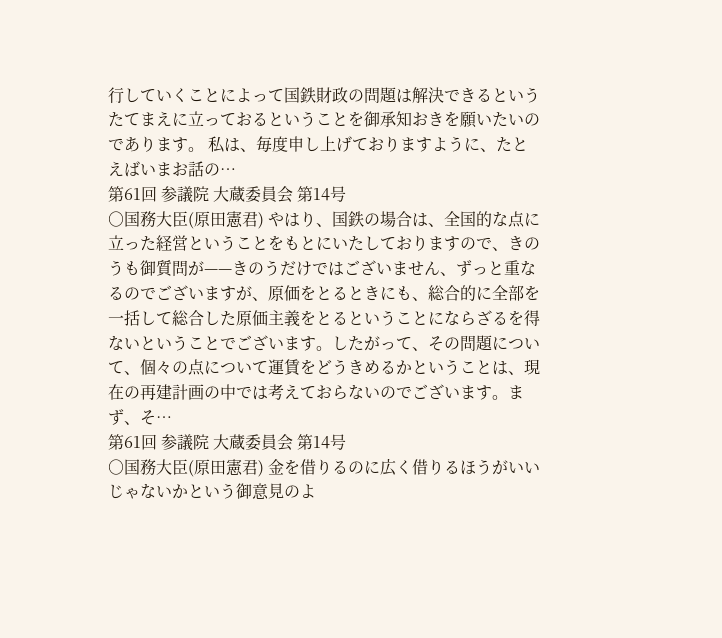行していくことによって国鉄財政の問題は解決できるというたてまえに立っておるということを御承知おきを願いたいのであります。 私は、毎度申し上げておりますように、たとえばいまお話の…
第61回 参議院 大蔵委員会 第14号
○国務大臣(原田憲君) やはり、国鉄の場合は、全国的な点に立った経営ということをもとにいたしておりますので、きのうも御質問が——きのうだけではございません、ずっと重なるのでございますが、原価をとるときにも、総合的に全部を一括して総合した原価主義をとるということにならざるを得ないということでございます。したがって、その問題について、個々の点について運賃をどうきめるかということは、現在の再建計画の中では考えておらないのでございます。まず、そ…
第61回 参議院 大蔵委員会 第14号
○国務大臣(原田憲君) 金を借りるのに広く借りるほうがいいじゃないかという御意見のよ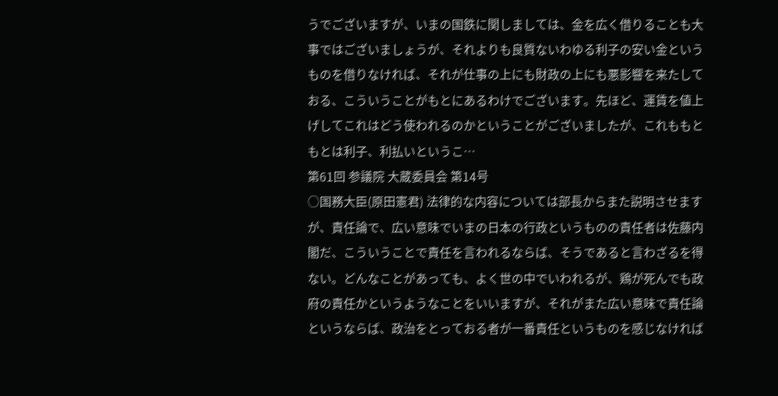うでございますが、いまの国鉄に関しましては、金を広く借りることも大事ではございましょうが、それよりも良質ないわゆる利子の安い金というものを借りなければ、それが仕事の上にも財政の上にも悪影響を来たしておる、こういうことがもとにあるわけでございます。先ほど、運賃を値上げしてこれはどう使われるのかということがございましたが、これももともとは利子、利払いというこ…
第61回 参議院 大蔵委員会 第14号
○国務大臣(原田憲君) 法律的な内容については部長からまた説明させますが、責任論で、広い意味でいまの日本の行政というものの責任者は佐藤内閣だ、こういうことで責任を言われるならば、そうであると言わざるを得ない。どんなことがあっても、よく世の中でいわれるが、鶏が死んでも政府の責任かというようなことをいいますが、それがまた広い意味で責任論というならば、政治をとっておる者が一番責任というものを感じなければ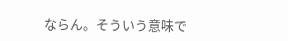ならん。そういう意味で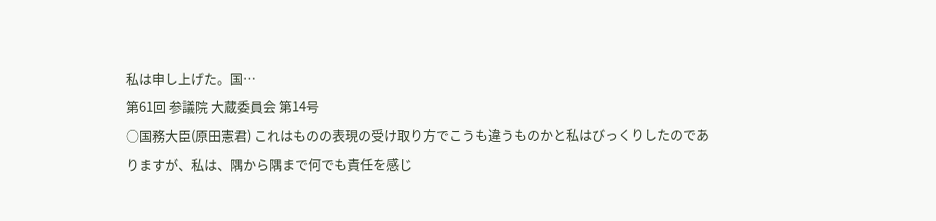私は申し上げた。国…
第61回 参議院 大蔵委員会 第14号
○国務大臣(原田憲君) これはものの表現の受け取り方でこうも違うものかと私はびっくりしたのでありますが、私は、隅から隅まで何でも責任を感じ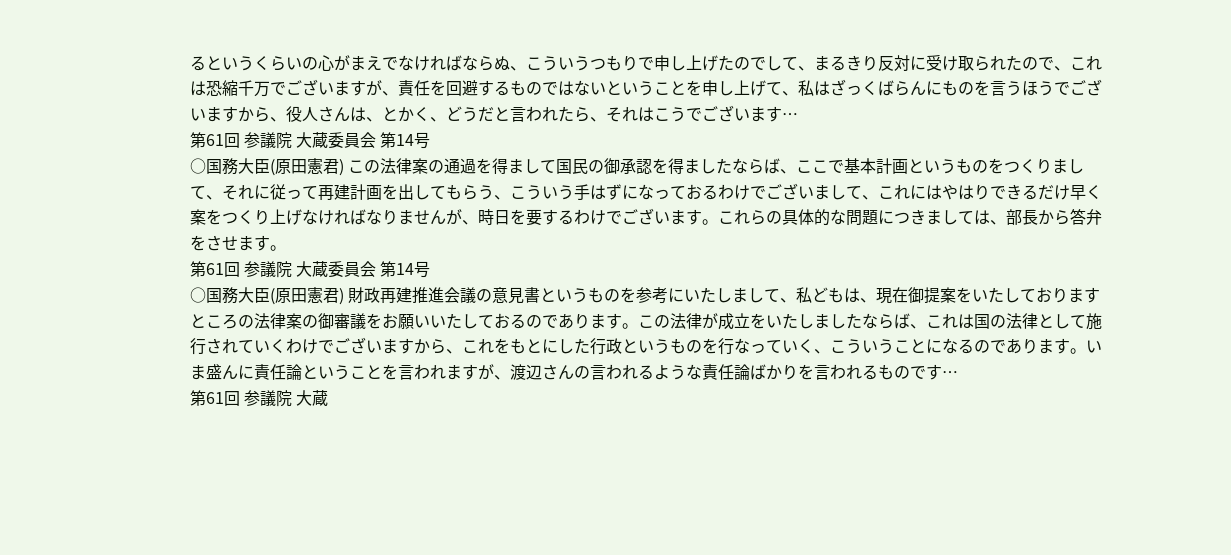るというくらいの心がまえでなければならぬ、こういうつもりで申し上げたのでして、まるきり反対に受け取られたので、これは恐縮千万でございますが、責任を回避するものではないということを申し上げて、私はざっくばらんにものを言うほうでございますから、役人さんは、とかく、どうだと言われたら、それはこうでございます…
第61回 参議院 大蔵委員会 第14号
○国務大臣(原田憲君) この法律案の通過を得まして国民の御承認を得ましたならば、ここで基本計画というものをつくりまして、それに従って再建計画を出してもらう、こういう手はずになっておるわけでございまして、これにはやはりできるだけ早く案をつくり上げなければなりませんが、時日を要するわけでございます。これらの具体的な問題につきましては、部長から答弁をさせます。
第61回 参議院 大蔵委員会 第14号
○国務大臣(原田憲君) 財政再建推進会議の意見書というものを参考にいたしまして、私どもは、現在御提案をいたしておりますところの法律案の御審議をお願いいたしておるのであります。この法律が成立をいたしましたならば、これは国の法律として施行されていくわけでございますから、これをもとにした行政というものを行なっていく、こういうことになるのであります。いま盛んに責任論ということを言われますが、渡辺さんの言われるような責任論ばかりを言われるものです…
第61回 参議院 大蔵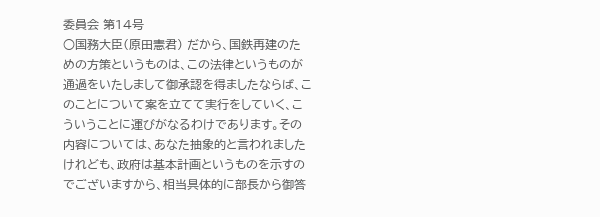委員会 第14号
○国務大臣(原田憲君) だから、国鉄再建のための方策というものは、この法律というものが通過をいたしまして御承認を得ましたならば、このことについて案を立てて実行をしていく、こういうことに運びがなるわけであります。その内容については、あなた抽象的と言われましたけれども、政府は基本計画というものを示すのでございますから、相当具体的に部長から御答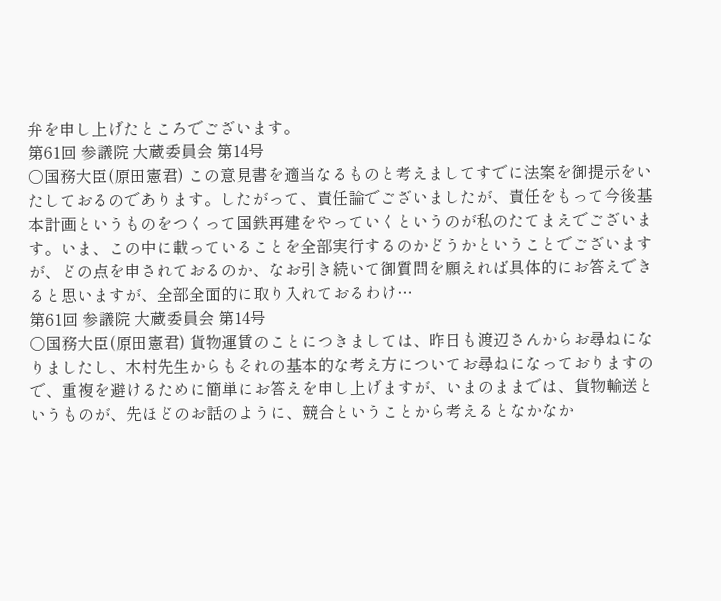弁を申し上げたところでございます。
第61回 参議院 大蔵委員会 第14号
○国務大臣(原田憲君) この意見書を適当なるものと考えましてすでに法案を御提示をいたしておるのであります。したがって、責任論でございましたが、責任をもって今後基本計画というものをつくって国鉄再建をやっていくというのが私のたてまえでございます。いま、この中に載っていることを全部実行するのかどうかということでございますが、どの点を申されておるのか、なお引き続いて御質問を願えれば具体的にお答えできると思いますが、全部全面的に取り入れておるわけ…
第61回 参議院 大蔵委員会 第14号
○国務大臣(原田憲君) 貨物運賃のことにつきましては、昨日も渡辺さんからお尋ねになりましたし、木村先生からもそれの基本的な考え方についてお尋ねになっておりますので、重複を避けるために簡単にお答えを申し上げますが、いまのままでは、貨物輸送というものが、先ほどのお話のように、競合ということから考えるとなかなか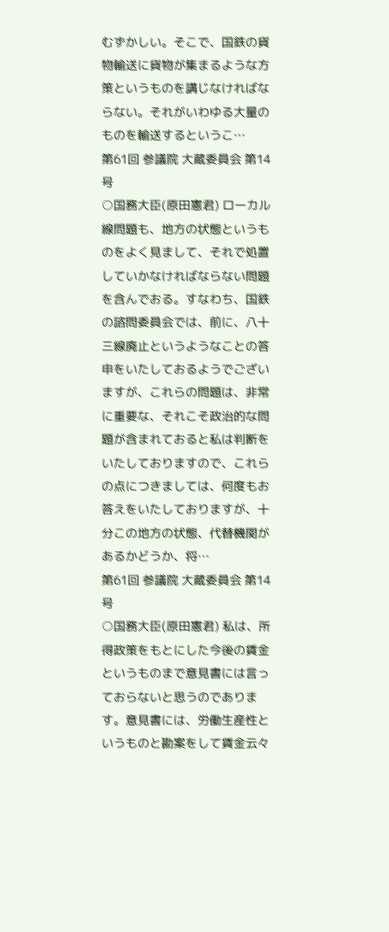むずかしい。そこで、国鉄の貨物輸送に貨物が集まるような方策というものを講じなければならない。それがいわゆる大量のものを輸送するというこ…
第61回 参議院 大蔵委員会 第14号
○国務大臣(原田憲君) ローカル線問題も、地方の状態というものをよく見まして、それで処置していかなければならない問題を含んでおる。すなわち、国鉄の諮問委員会では、前に、八十三線廃止というようなことの答申をいたしておるようでございますが、これらの問題は、非常に重要な、それこそ政治的な問題が含まれておると私は判断をいたしておりますので、これらの点につきましては、何度もお答えをいたしておりますが、十分この地方の状態、代替機関があるかどうか、将…
第61回 参議院 大蔵委員会 第14号
○国務大臣(原田憲君) 私は、所得政策をもとにした今後の賃金というものまで意見書には言っておらないと思うのであります。意見書には、労働生産性というものと勘案をして賃金云々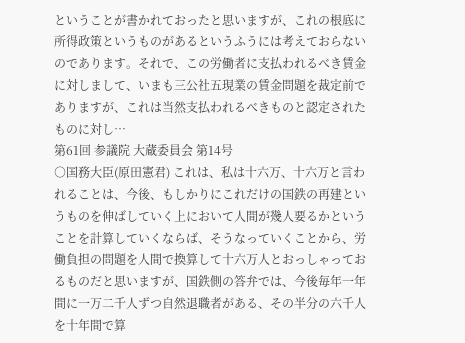ということが書かれておったと思いますが、これの根底に所得政策というものがあるというふうには考えておらないのであります。それで、この労働者に支払われるべき賃金に対しまして、いまも三公社五現業の賃金問題を裁定前でありますが、これは当然支払われるべきものと認定されたものに対し…
第61回 参議院 大蔵委員会 第14号
○国務大臣(原田憲君) これは、私は十六万、十六万と言われることは、今後、もしかりにこれだけの国鉄の再建というものを伸ばしていく上において人間が幾人要るかということを計算していくならば、そうなっていくことから、労働負担の問題を人間で換算して十六万人とおっしゃっておるものだと思いますが、国鉄側の答弁では、今後毎年一年間に一万二千人ずつ自然退職者がある、その半分の六千人を十年間で算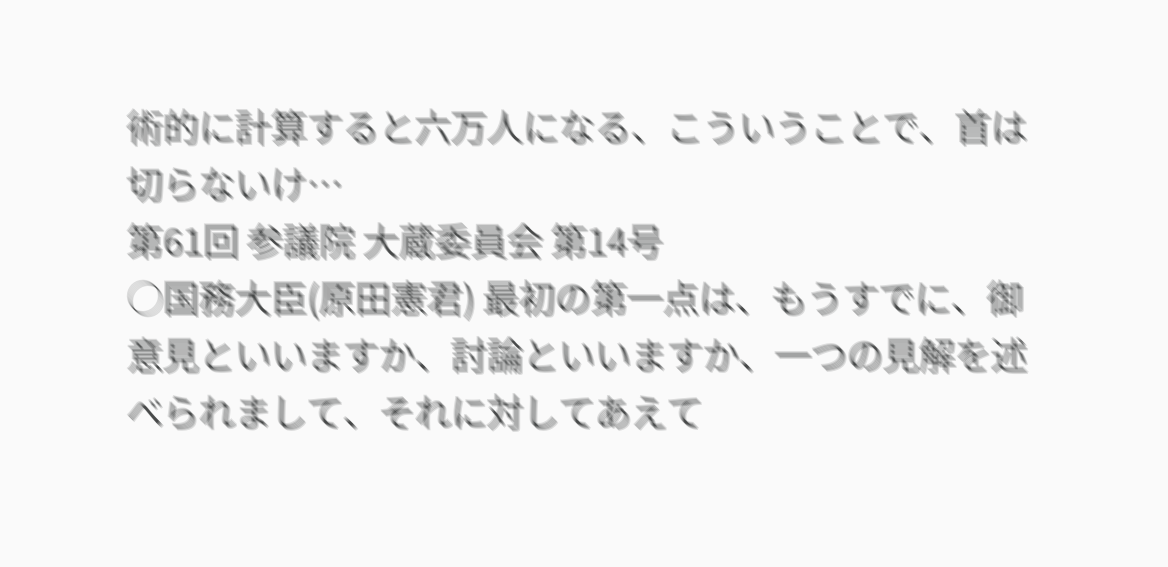術的に計算すると六万人になる、こういうことで、首は切らないけ…
第61回 参議院 大蔵委員会 第14号
○国務大臣(原田憲君) 最初の第一点は、もうすでに、御意見といいますか、討論といいますか、一つの見解を述べられまして、それに対してあえて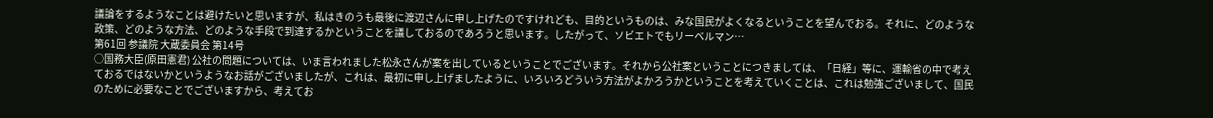議論をするようなことは避けたいと思いますが、私はきのうも最後に渡辺さんに申し上げたのですけれども、目的というものは、みな国民がよくなるということを望んでおる。それに、どのような政策、どのような方法、どのような手段で到達するかということを議しておるのであろうと思います。したがって、ソビエトでもリーベルマン…
第61回 参議院 大蔵委員会 第14号
○国務大臣(原田憲君) 公社の問題については、いま言われました松永さんが案を出しているということでございます。それから公社案ということにつきましては、「日経」等に、運輸省の中で考えておるではないかというようなお話がございましたが、これは、最初に申し上げましたように、いろいろどういう方法がよかろうかということを考えていくことは、これは勉強ございまして、国民のために必要なことでございますから、考えてお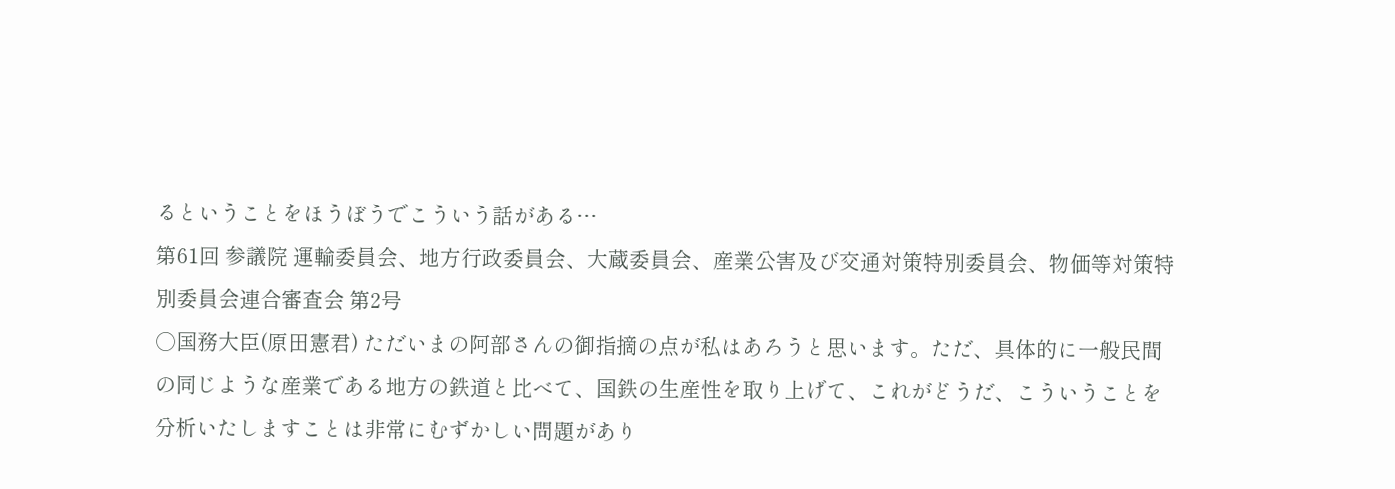るということをほうぼうでこういう話がある…
第61回 参議院 運輸委員会、地方行政委員会、大蔵委員会、産業公害及び交通対策特別委員会、物価等対策特別委員会連合審査会 第2号
○国務大臣(原田憲君) ただいまの阿部さんの御指摘の点が私はあろうと思います。ただ、具体的に一般民間の同じような産業である地方の鉄道と比べて、国鉄の生産性を取り上げて、これがどうだ、こういうことを分析いたしますことは非常にむずかしい問題があり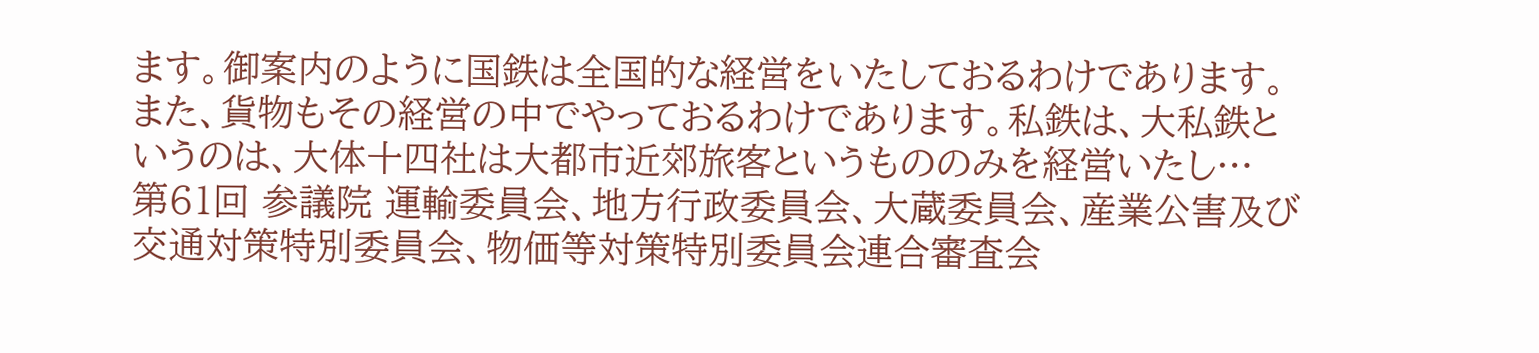ます。御案内のように国鉄は全国的な経営をいたしておるわけであります。また、貨物もその経営の中でやっておるわけであります。私鉄は、大私鉄というのは、大体十四社は大都市近郊旅客というもののみを経営いたし…
第61回 参議院 運輸委員会、地方行政委員会、大蔵委員会、産業公害及び交通対策特別委員会、物価等対策特別委員会連合審査会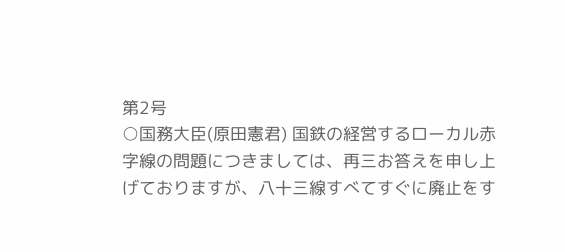第2号
○国務大臣(原田憲君) 国鉄の経営するローカル赤字線の問題につきましては、再三お答えを申し上げておりますが、八十三線すべてすぐに廃止をす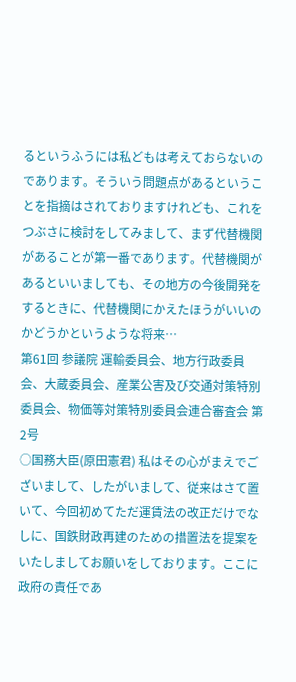るというふうには私どもは考えておらないのであります。そういう問題点があるということを指摘はされておりますけれども、これをつぶさに検討をしてみまして、まず代替機関があることが第一番であります。代替機関があるといいましても、その地方の今後開発をするときに、代替機関にかえたほうがいいのかどうかというような将来…
第61回 参議院 運輸委員会、地方行政委員会、大蔵委員会、産業公害及び交通対策特別委員会、物価等対策特別委員会連合審査会 第2号
○国務大臣(原田憲君) 私はその心がまえでございまして、したがいまして、従来はさて置いて、今回初めてただ運賃法の改正だけでなしに、国鉄財政再建のための措置法を提案をいたしましてお願いをしております。ここに政府の責任であ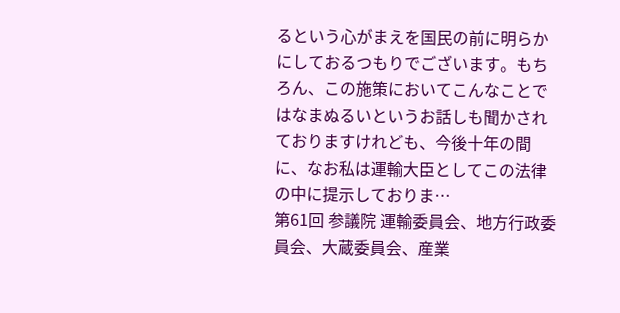るという心がまえを国民の前に明らかにしておるつもりでございます。もちろん、この施策においてこんなことではなまぬるいというお話しも聞かされておりますけれども、今後十年の間に、なお私は運輸大臣としてこの法律の中に提示しておりま…
第61回 参議院 運輸委員会、地方行政委員会、大蔵委員会、産業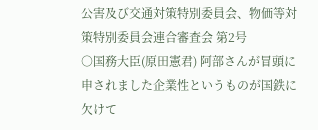公害及び交通対策特別委員会、物価等対策特別委員会連合審査会 第2号
○国務大臣(原田憲君) 阿部さんが冒頭に申されました企業性というものが国鉄に欠けて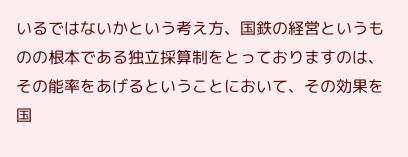いるではないかという考え方、国鉄の経営というものの根本である独立採算制をとっておりますのは、その能率をあげるということにおいて、その効果を国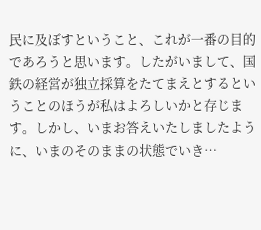民に及ぼすということ、これが一番の目的であろうと思います。したがいまして、国鉄の経営が独立採算をたてまえとするということのほうが私はよろしいかと存じます。しかし、いまお答えいたしましたように、いまのそのままの状態でいき…